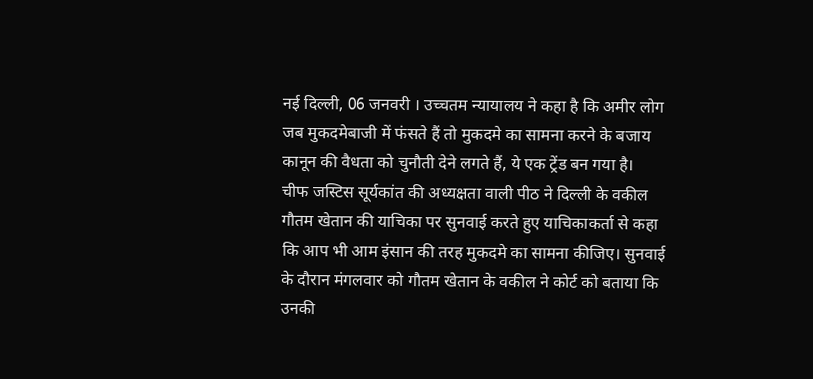नई दिल्ली, 06 जनवरी । उच्चतम न्यायालय ने कहा है कि अमीर लोग जब मुकदमेबाजी में फंसते हैं तो मुकदमे का सामना करने के बजाय कानून की वैधता को चुनौती देने लगते हैं, ये एक ट्रेंड बन गया है।
चीफ जस्टिस सूर्यकांत की अध्यक्षता वाली पीठ ने दिल्ली के वकील गौतम खेतान की याचिका पर सुनवाई करते हुए याचिकाकर्ता से कहा कि आप भी आम इंसान की तरह मुकदमे का सामना कीजिए। सुनवाई के दौरान मंगलवार को गौतम खेतान के वकील ने कोर्ट को बताया कि उनकी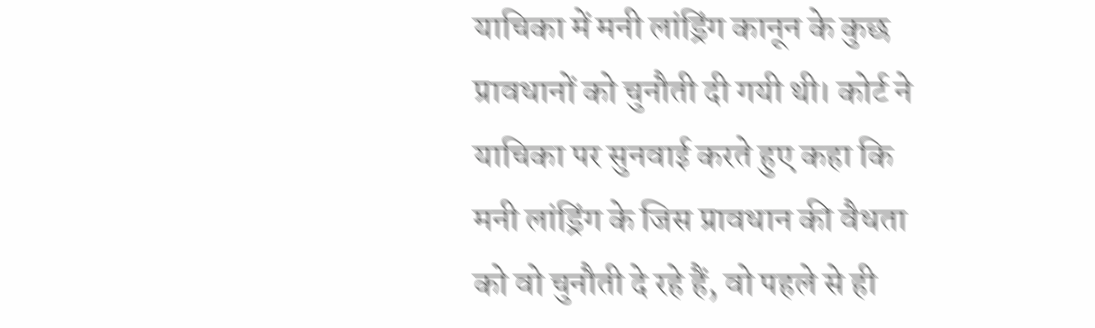याचिका में मनी लांड्रिंग कानून के कुछ प्रावधानों को चुनौती दी गयी थी। कोर्ट ने याचिका पर सुनवाई करते हुए कहा कि मनी लांड्रिंग के जिस प्रावधान की वैधता को वो चुनौती दे रहे हैं, वो पहले से ही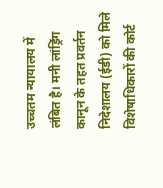उच्चतम न्यायालय में लंबित है। मनी लांड्रिंग कानून के तहत प्रवर्तन निदेशालय (ईडी) को मिले विशेषाधिकारों की कोर्ट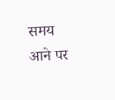समय आने पर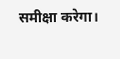समीक्षा करेगा।